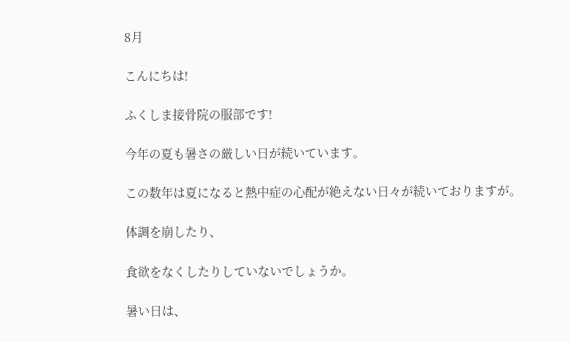8月

こんにちは!

ふくしま接骨院の服部です!

今年の夏も暑さの厳しい日が続いています。

この数年は夏になると熱中症の心配が絶えない日々が続いておりますが。

体調を崩したり、

食欲をなくしたりしていないでしょうか。

暑い日は、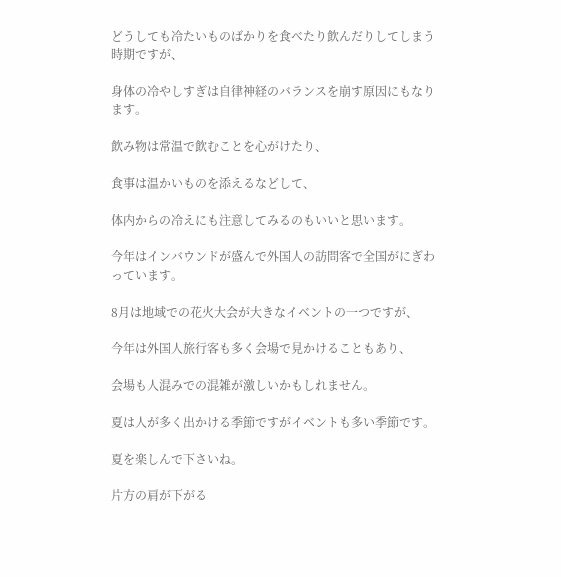どうしても冷たいものばかりを食べたり飲んだりしてしまう時期ですが、

身体の冷やしすぎは自律神経のバランスを崩す原因にもなります。

飲み物は常温で飲むことを心がけたり、

食事は温かいものを添えるなどして、

体内からの冷えにも注意してみるのもいいと思います。

今年はインバウンドが盛んで外国人の訪問客で全国がにぎわっています。

8月は地域での花火大会が大きなイベントの一つですが、

今年は外国人旅行客も多く会場で見かけることもあり、

会場も人混みでの混雑が激しいかもしれません。

夏は人が多く出かける季節ですがイベントも多い季節です。

夏を楽しんで下さいね。

片方の肩が下がる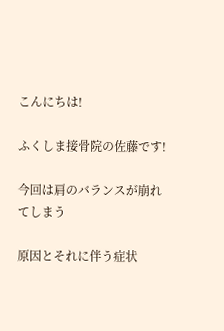こんにちは!

ふくしま接骨院の佐藤です!

今回は肩のバランスが崩れてしまう

原因とそれに伴う症状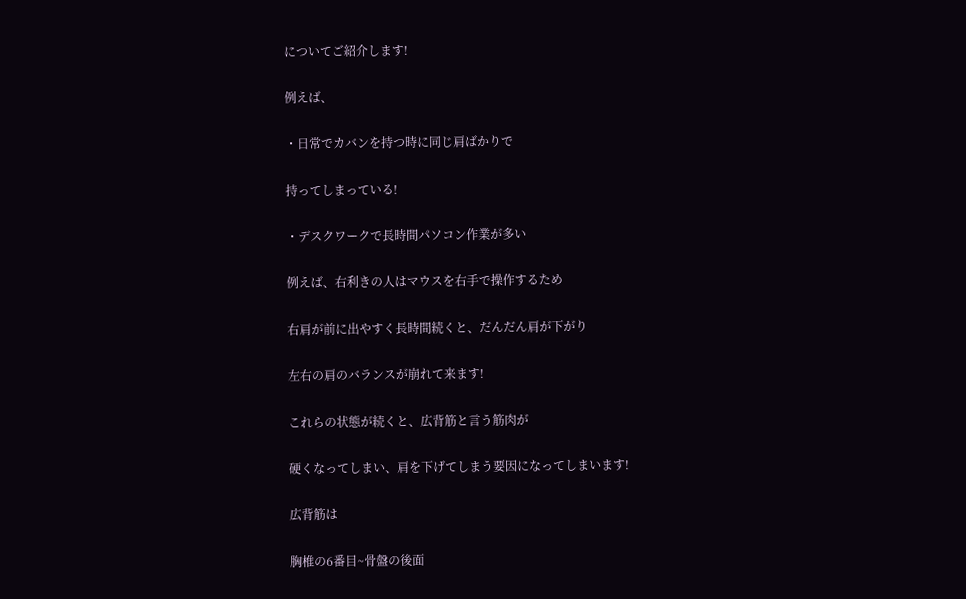についてご紹介します!

例えば、

・日常でカバンを持つ時に同じ肩ばかりで

持ってしまっている!

・デスクワークで長時間パソコン作業が多い

例えば、右利きの人はマウスを右手で操作するため

右肩が前に出やすく長時間続くと、だんだん肩が下がり

左右の肩のバランスが崩れて来ます!

これらの状態が続くと、広背筋と言う筋肉が

硬くなってしまい、肩を下げてしまう要因になってしまいます!

広背筋は

胸椎の6番目~骨盤の後面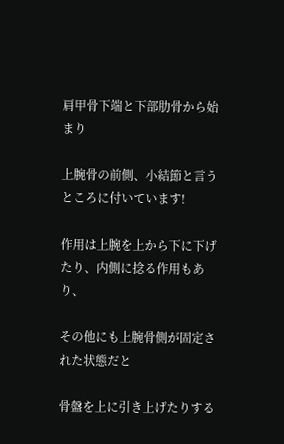肩甲骨下端と下部肋骨から始まり

上腕骨の前側、小結節と言うところに付いています!

作用は上腕を上から下に下げたり、内側に捻る作用もあり、

その他にも上腕骨側が固定された状態だと

骨盤を上に引き上げたりする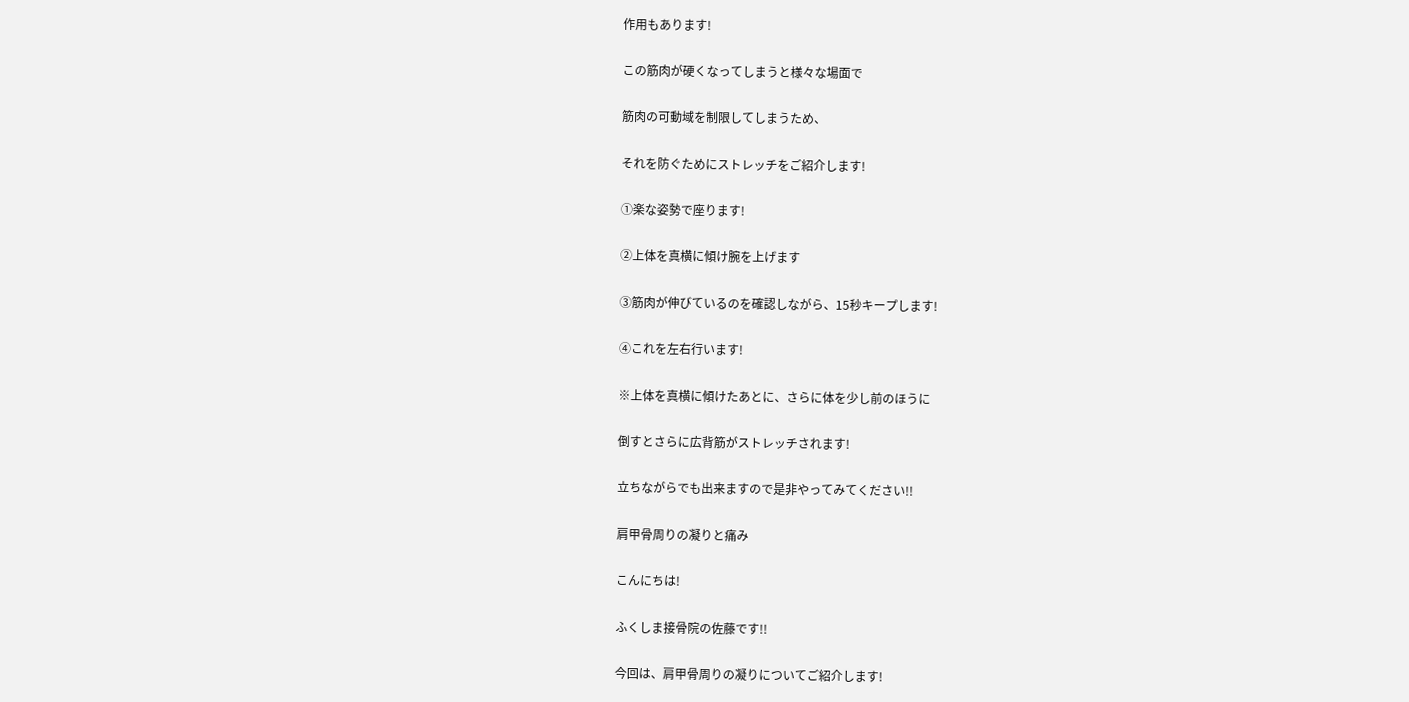作用もあります!

この筋肉が硬くなってしまうと様々な場面で

筋肉の可動域を制限してしまうため、

それを防ぐためにストレッチをご紹介します!

①楽な姿勢で座ります!

②上体を真横に傾け腕を上げます

③筋肉が伸びているのを確認しながら、15秒キープします!

④これを左右行います!

※上体を真横に傾けたあとに、さらに体を少し前のほうに

倒すとさらに広背筋がストレッチされます!

立ちながらでも出来ますので是非やってみてください!!

肩甲骨周りの凝りと痛み

こんにちは!

ふくしま接骨院の佐藤です!!

今回は、肩甲骨周りの凝りについてご紹介します!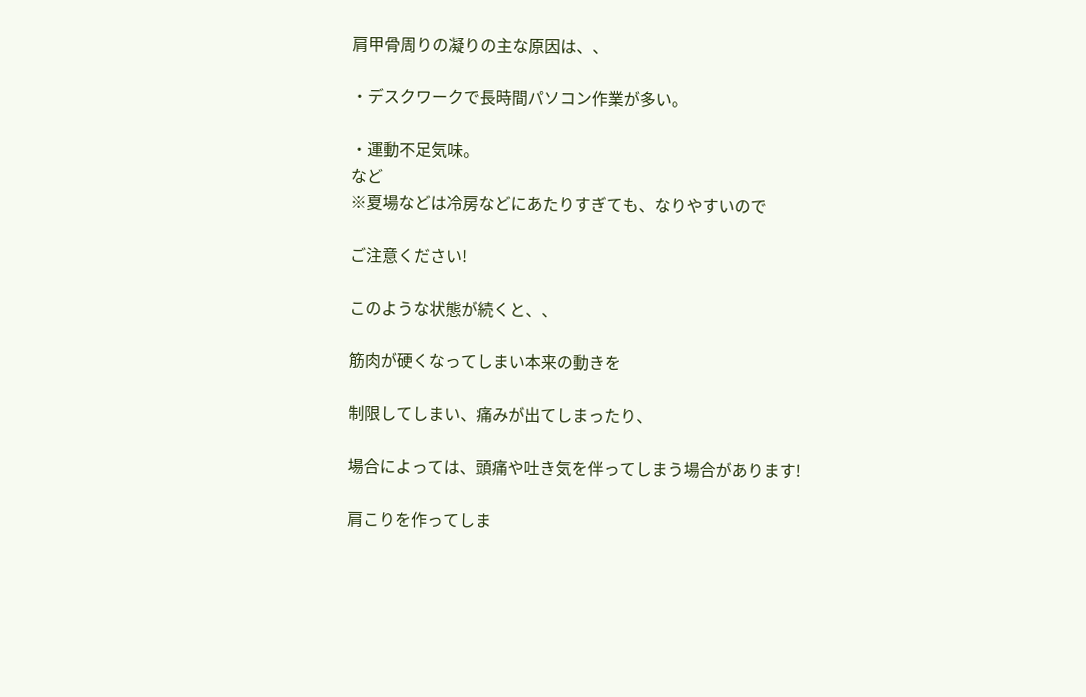肩甲骨周りの凝りの主な原因は、、

・デスクワークで長時間パソコン作業が多い。

・運動不足気味。
など
※夏場などは冷房などにあたりすぎても、なりやすいので

ご注意ください!

このような状態が続くと、、

筋肉が硬くなってしまい本来の動きを

制限してしまい、痛みが出てしまったり、

場合によっては、頭痛や吐き気を伴ってしまう場合があります!

肩こりを作ってしま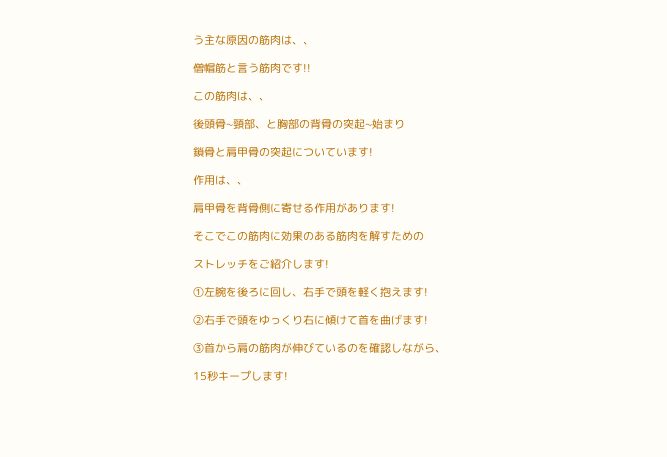う主な原因の筋肉は、、

僧帽筋と言う筋肉です!!

この筋肉は、、

後頭骨~頸部、と胸部の背骨の突起~始まり

鎖骨と肩甲骨の突起についています!

作用は、、

肩甲骨を背骨側に寄せる作用があります!

そこでこの筋肉に効果のある筋肉を解すための

ストレッチをご紹介します!

①左腕を後ろに回し、右手で頭を軽く抱えます!

②右手で頭をゆっくり右に傾けて首を曲げます!

③首から肩の筋肉が伸びているのを確認しながら、

15秒キープします!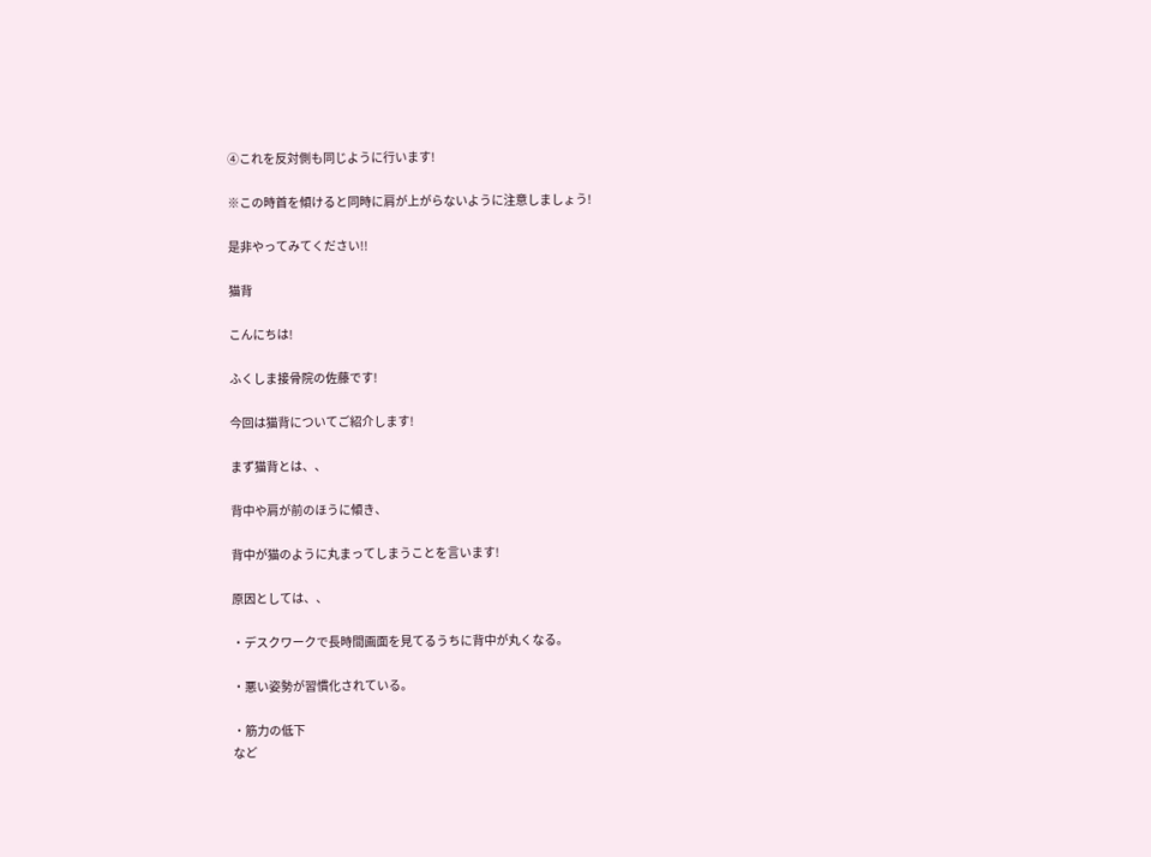④これを反対側も同じように行います!

※この時首を傾けると同時に肩が上がらないように注意しましょう!

是非やってみてください!!

猫背

こんにちは!

ふくしま接骨院の佐藤です!

今回は猫背についてご紹介します!

まず猫背とは、、

背中や肩が前のほうに傾き、

背中が猫のように丸まってしまうことを言います!

原因としては、、

・デスクワークで長時間画面を見てるうちに背中が丸くなる。

・悪い姿勢が習慣化されている。

・筋力の低下
など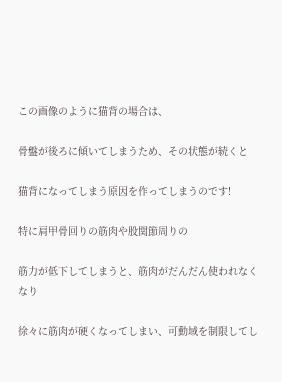この画像のように猫背の場合は、

骨盤が後ろに傾いてしまうため、その状態が続くと

猫背になってしまう原因を作ってしまうのです!

特に肩甲骨回りの筋肉や股関節周りの

筋力が低下してしまうと、筋肉がだんだん使われなくなり

徐々に筋肉が硬くなってしまい、可動域を制限してし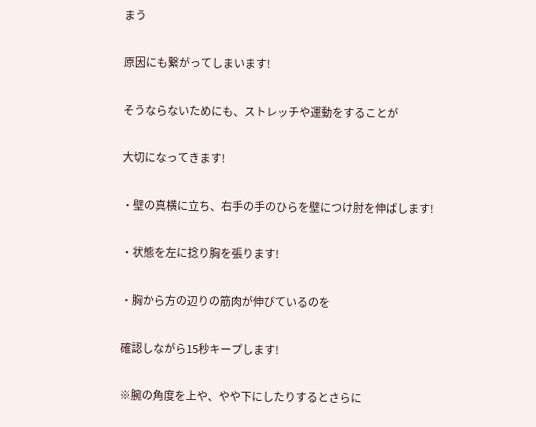まう

原因にも繋がってしまいます!

そうならないためにも、ストレッチや運動をすることが

大切になってきます!

・壁の真横に立ち、右手の手のひらを壁につけ肘を伸ばします!

・状態を左に捻り胸を張ります!

・胸から方の辺りの筋肉が伸びているのを

確認しながら15秒キープします!

※腕の角度を上や、やや下にしたりするとさらに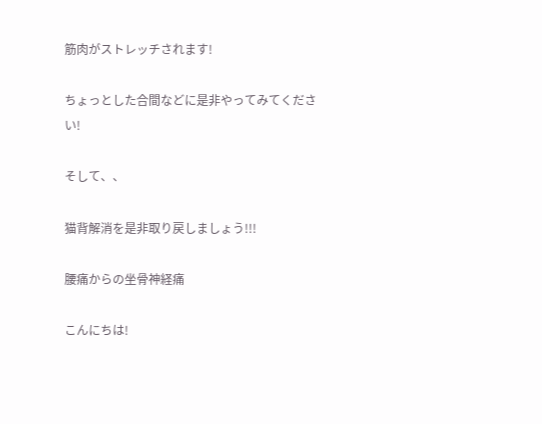筋肉がストレッチされます!

ちょっとした合間などに是非やってみてください!

そして、、

猫背解消を是非取り戻しましょう!!!

腰痛からの坐骨神経痛

こんにちは!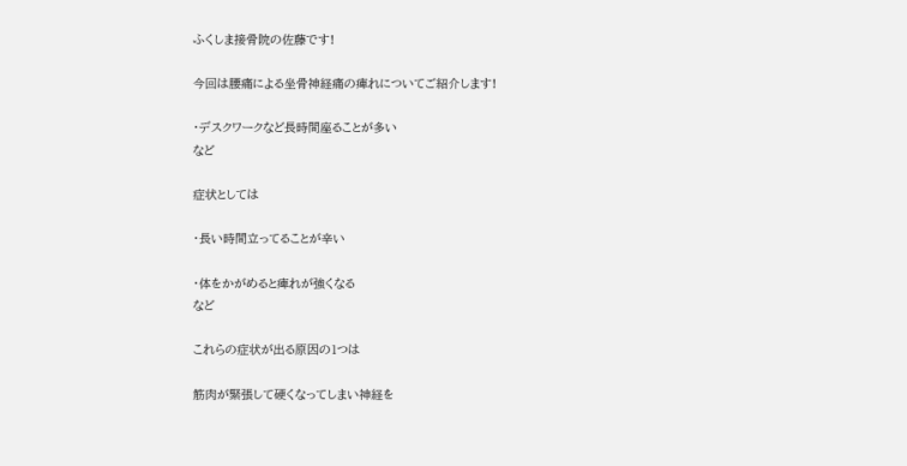ふくしま接骨院の佐藤です!

今回は腰痛による坐骨神経痛の痺れについてご紹介します!

・デスクワークなど長時間座ることが多い
など

症状としては

・長い時間立ってることが辛い

・体をかがめると痺れが強くなる
など

これらの症状が出る原因の1つは

筋肉が緊張して硬くなってしまい神経を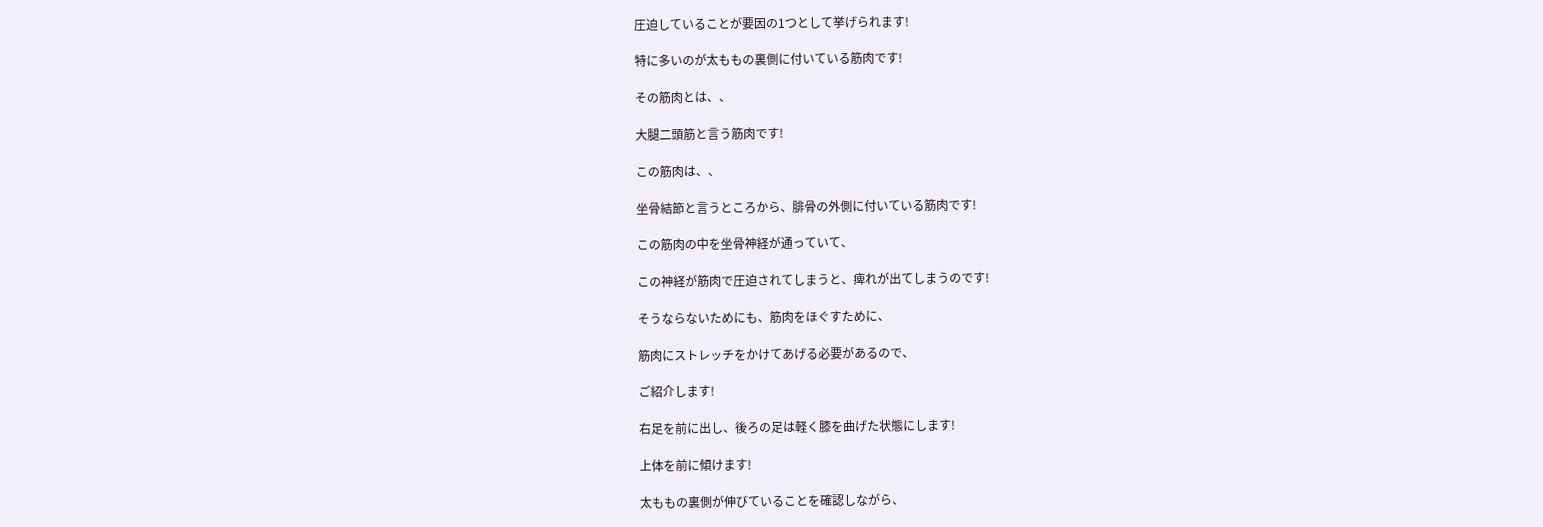圧迫していることが要因の1つとして挙げられます!

特に多いのが太ももの裏側に付いている筋肉です!

その筋肉とは、、

大腿二頭筋と言う筋肉です!

この筋肉は、、

坐骨結節と言うところから、腓骨の外側に付いている筋肉です!

この筋肉の中を坐骨神経が通っていて、

この神経が筋肉で圧迫されてしまうと、痺れが出てしまうのです!

そうならないためにも、筋肉をほぐすために、

筋肉にストレッチをかけてあげる必要があるので、

ご紹介します!

右足を前に出し、後ろの足は軽く膝を曲げた状態にします!

上体を前に傾けます!

太ももの裏側が伸びていることを確認しながら、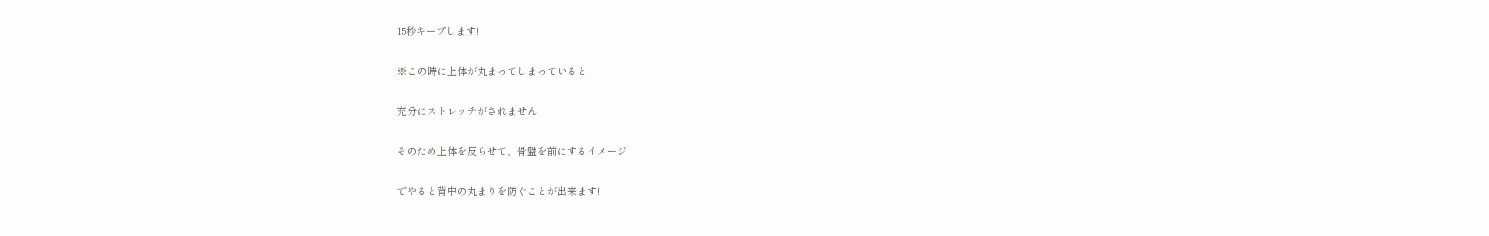15秒キープします!

※この時に上体が丸まってしまっていると

充分にストレッチがされません

そのため上体を反らせて、骨盤を前にするイメージ

でやると背中の丸まりを防ぐことが出来ます!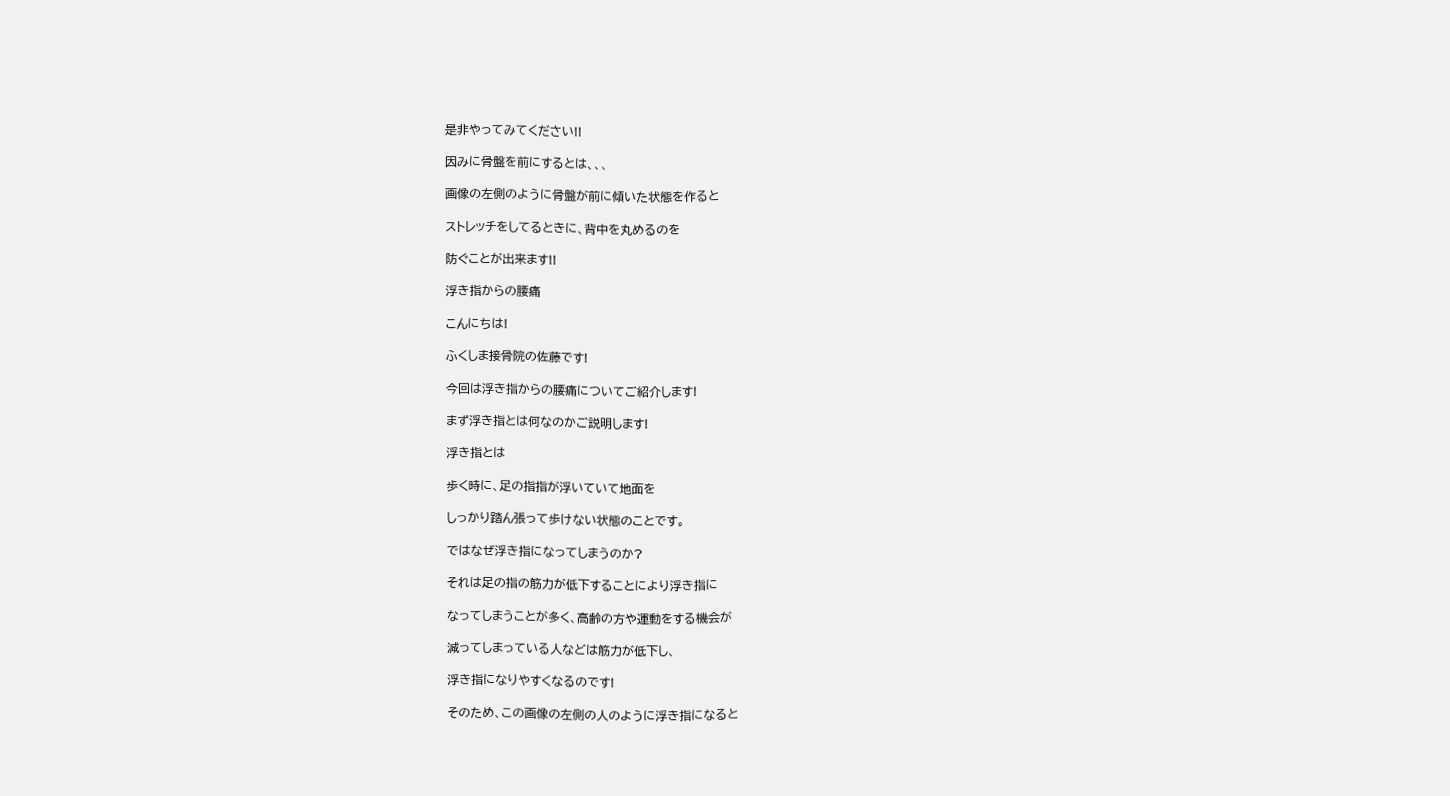是非やってみてください!!

因みに骨盤を前にするとは、、、

画像の左側のように骨盤が前に傾いた状態を作ると

ストレッチをしてるときに、背中を丸めるのを

防ぐことが出来ます!!

浮き指からの腰痛

こんにちは!

ふくしま接骨院の佐藤です!

今回は浮き指からの腰痛についてご紹介します!

まず浮き指とは何なのかご説明します!

浮き指とは

歩く時に、足の指指が浮いていて地面を

しっかり踏ん張って歩けない状態のことです。

ではなぜ浮き指になってしまうのか?

それは足の指の筋力が低下することにより浮き指に

なってしまうことが多く、高齢の方や運動をする機会が

減ってしまっている人などは筋力が低下し、

浮き指になりやすくなるのです!

そのため、この画像の左側の人のように浮き指になると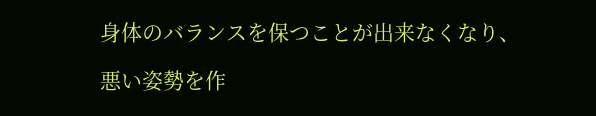身体のバランスを保つことが出来なくなり、

悪い姿勢を作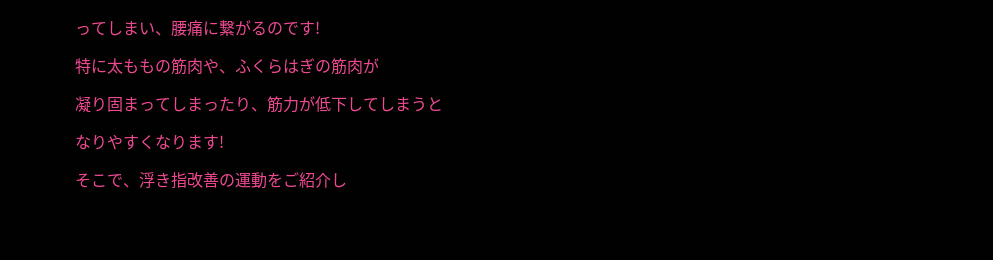ってしまい、腰痛に繋がるのです!

特に太ももの筋肉や、ふくらはぎの筋肉が

凝り固まってしまったり、筋力が低下してしまうと

なりやすくなります!

そこで、浮き指改善の運動をご紹介し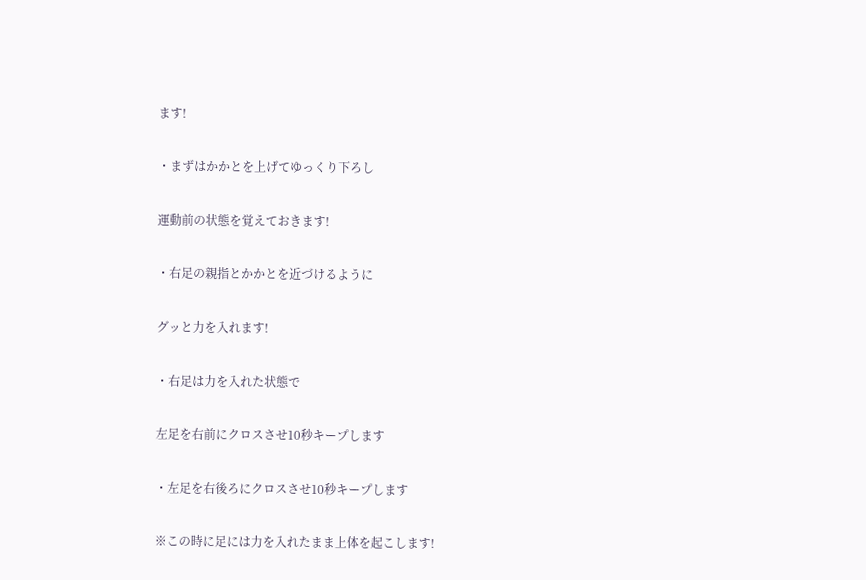ます!

・まずはかかとを上げてゆっくり下ろし

運動前の状態を覚えておきます!

・右足の親指とかかとを近づけるように

グッと力を入れます!

・右足は力を入れた状態で

左足を右前にクロスさせ10秒キープします

・左足を右後ろにクロスさせ10秒キープします

※この時に足には力を入れたまま上体を起こします!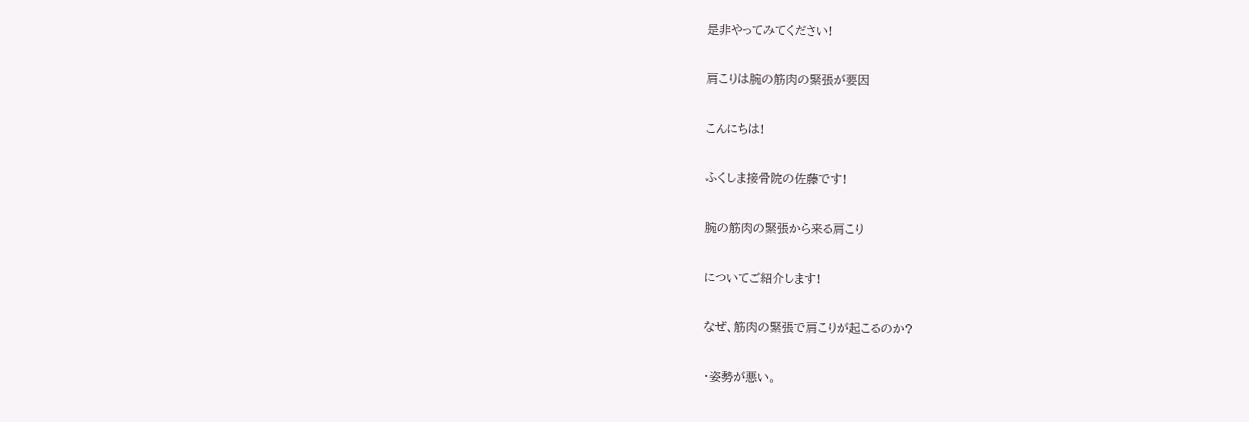是非やってみてください!

肩こりは腕の筋肉の緊張が要因

こんにちは!

ふくしま接骨院の佐藤です!

腕の筋肉の緊張から来る肩こり

についてご紹介します!

なぜ、筋肉の緊張で肩こりが起こるのか?

・姿勢が悪い。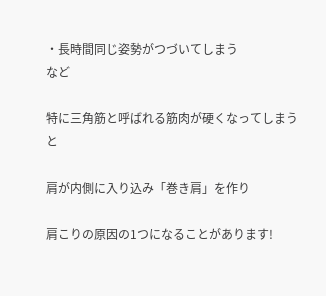・長時間同じ姿勢がつづいてしまう
など

特に三角筋と呼ばれる筋肉が硬くなってしまうと

肩が内側に入り込み「巻き肩」を作り

肩こりの原因の1つになることがあります!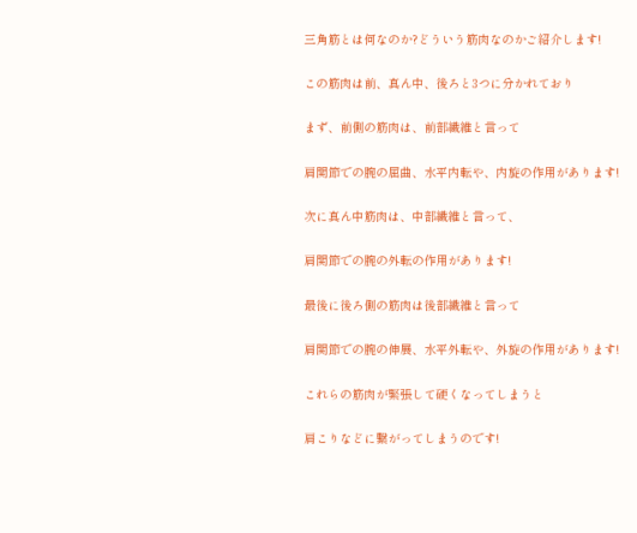三角筋とは何なのか?どういう筋肉なのかご紹介します!

この筋肉は前、真ん中、後ろと3つに分かれており

まず、前側の筋肉は、前部繊維と言って

肩関節での腕の屈曲、水平内転や、内旋の作用があります!

次に真ん中筋肉は、中部繊維と言って、

肩関節での腕の外転の作用があります!

最後に後ろ側の筋肉は後部繊維と言って

肩関節での腕の伸展、水平外転や、外旋の作用があります!

これらの筋肉が緊張して硬くなってしまうと

肩こりなどに繋がってしまうのです!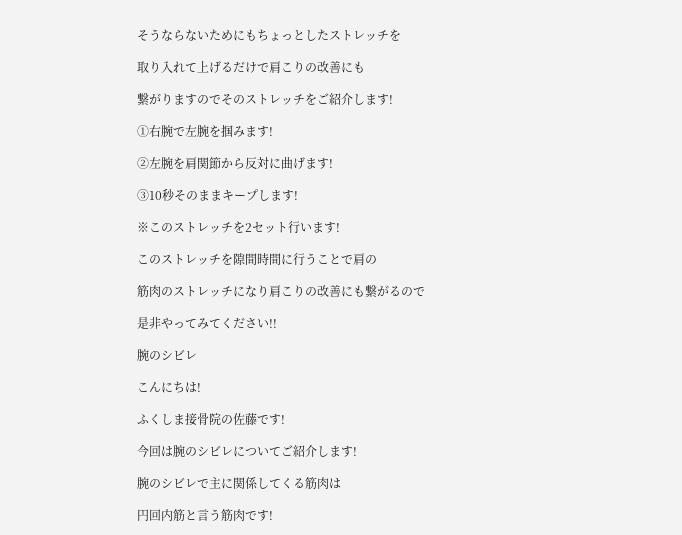そうならないためにもちょっとしたストレッチを

取り入れて上げるだけで肩こりの改善にも

繋がりますのでそのストレッチをご紹介します!

①右腕で左腕を掴みます!

②左腕を肩関節から反対に曲げます!

③10秒そのままキープします!

※このストレッチを2セット行います!

このストレッチを隙間時間に行うことで肩の

筋肉のストレッチになり肩こりの改善にも繋がるので

是非やってみてください!!

腕のシビレ

こんにちは!

ふくしま接骨院の佐藤です!

今回は腕のシビレについてご紹介します!

腕のシビレで主に関係してくる筋肉は

円回内筋と言う筋肉です!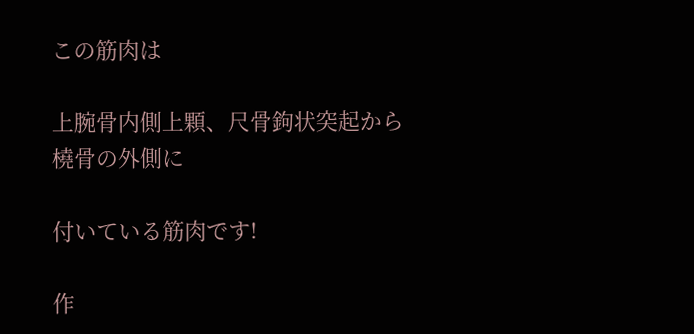この筋肉は

上腕骨内側上顆、尺骨鉤状突起から橈骨の外側に

付いている筋肉です!

作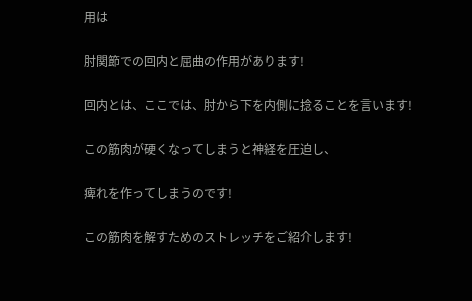用は

肘関節での回内と屈曲の作用があります!

回内とは、ここでは、肘から下を内側に捻ることを言います!

この筋肉が硬くなってしまうと神経を圧迫し、

痺れを作ってしまうのです!

この筋肉を解すためのストレッチをご紹介します!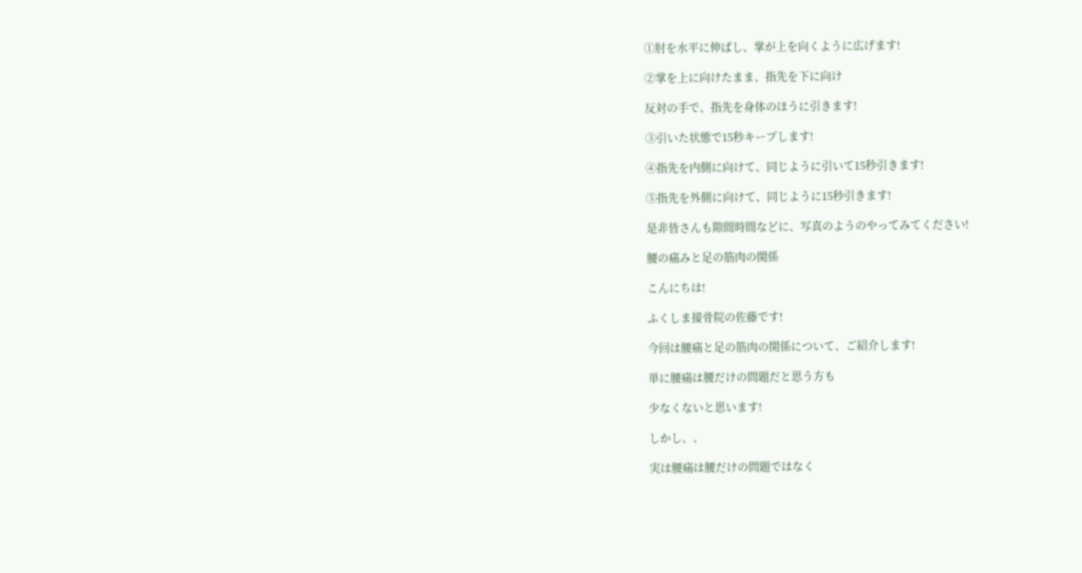①肘を水平に伸ばし、掌が上を向くように広げます!

②掌を上に向けたまま、指先を下に向け

反対の手で、指先を身体のほうに引きます!

③引いた状態で15秒キープします!

④指先を内側に向けて、同じように引いて15秒引きます!

⑤指先を外側に向けて、同じように15秒引きます!

是非皆さんも隙間時間などに、写真のようのやってみてください!

腰の痛みと足の筋肉の関係

こんにちは!

ふくしま接骨院の佐藤です!

今回は腰痛と足の筋肉の関係について、ご紹介します!

単に腰痛は腰だけの問題だと思う方も

少なくないと思います!

しかし、、

実は腰痛は腰だけの問題ではなく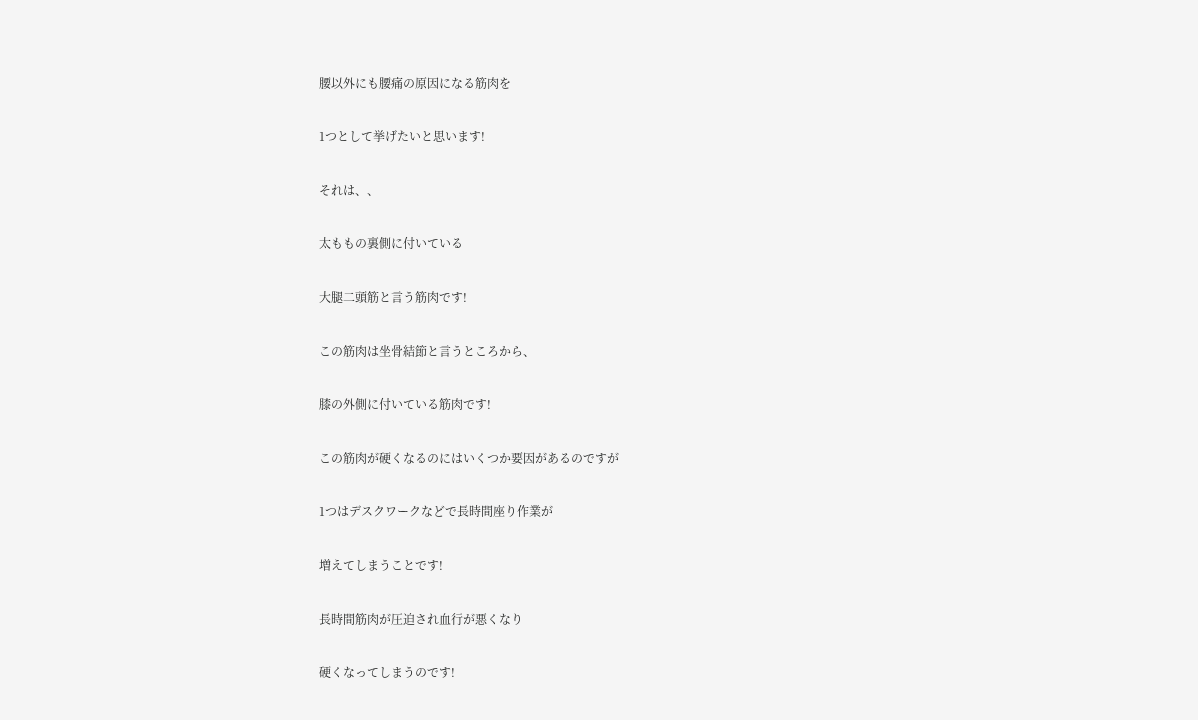腰以外にも腰痛の原因になる筋肉を

1つとして挙げたいと思います!

それは、、

太ももの裏側に付いている

大腿二頭筋と言う筋肉です!

この筋肉は坐骨結節と言うところから、

膝の外側に付いている筋肉です!

この筋肉が硬くなるのにはいくつか要因があるのですが

1つはデスクワークなどで長時間座り作業が

増えてしまうことです!

長時間筋肉が圧迫され血行が悪くなり

硬くなってしまうのです!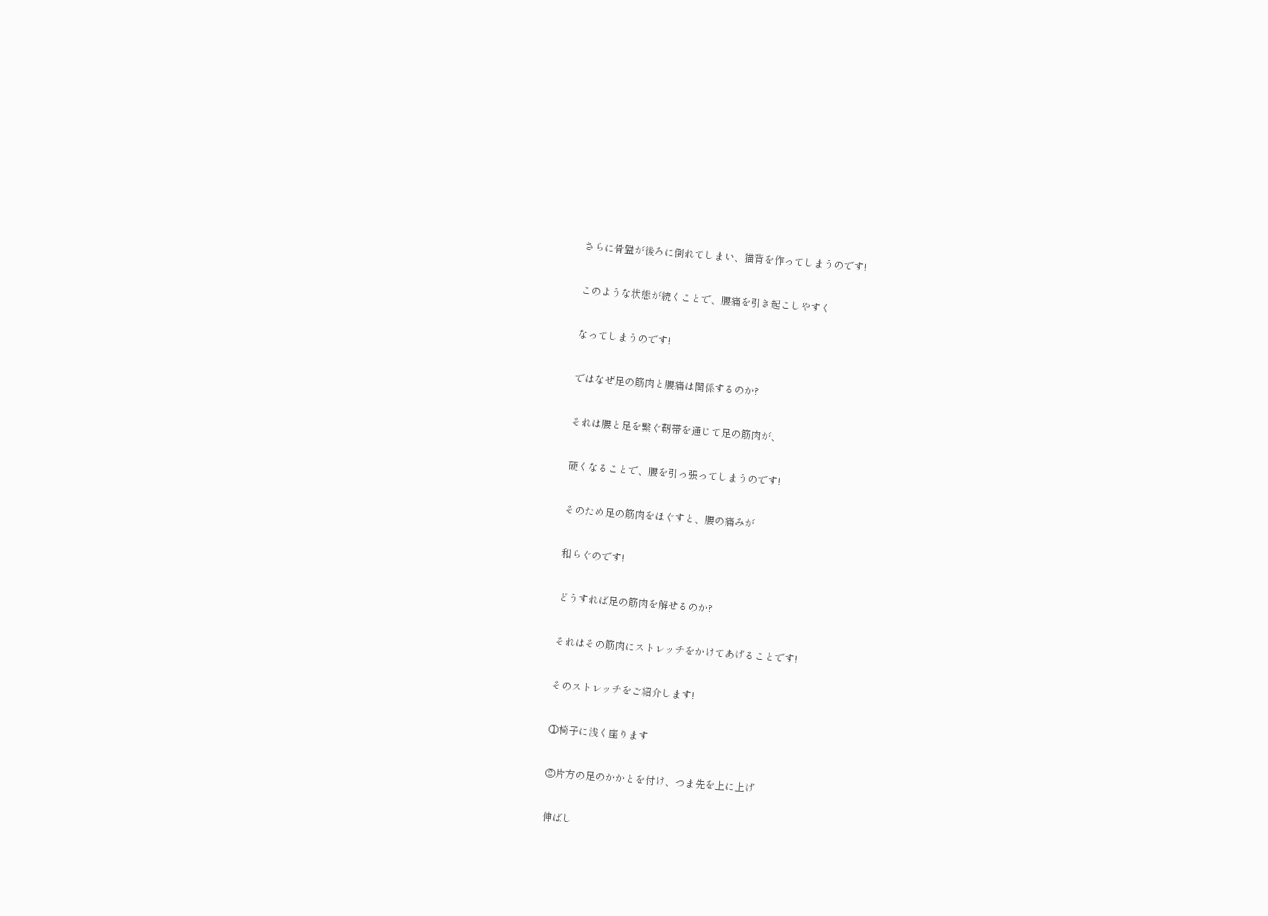さらに骨盤が後ろに倒れてしまい、猫背を作ってしまうのです!

このような状態が続くことで、腰痛を引き起こしやすく

なってしまうのです!

ではなぜ足の筋肉と腰痛は関係するのか?

それは腰と足を繋ぐ靭帯を通じて足の筋肉が、

硬くなることで、腰を引っ張ってしまうのです!

そのため足の筋肉をほぐすと、腰の痛みが

和らぐのです!

どうすれば足の筋肉を解せるのか?

それはその筋肉にストレッチをかけてあげることです!

そのストレッチをご紹介します!

①椅子に浅く座ります

②片方の足のかかとを付け、つま先を上に上げ

伸ばし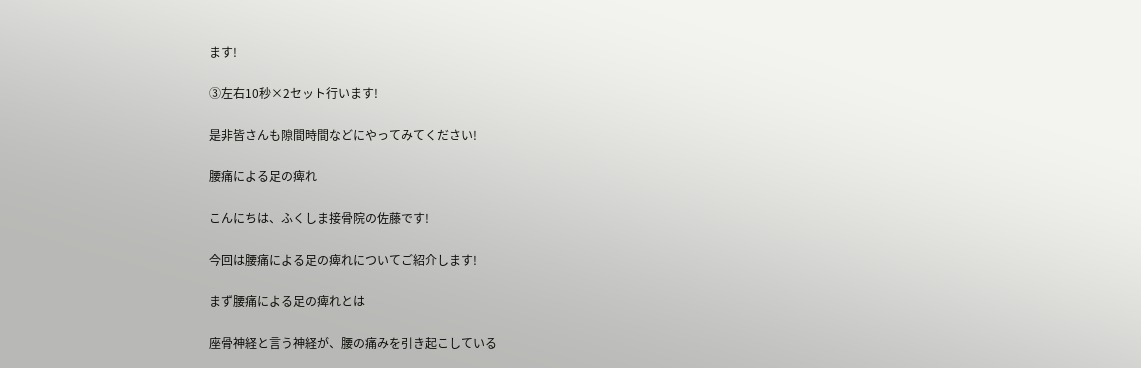ます!

③左右10秒×2セット行います!

是非皆さんも隙間時間などにやってみてください!

腰痛による足の痺れ

こんにちは、ふくしま接骨院の佐藤です!

今回は腰痛による足の痺れについてご紹介します!

まず腰痛による足の痺れとは

座骨神経と言う神経が、腰の痛みを引き起こしている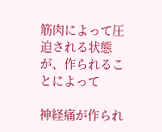筋肉によって圧迫される状態が、作られることによって

神経痛が作られ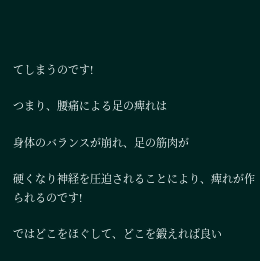てしまうのです!

つまり、腰痛による足の痺れは

身体のバランスが崩れ、足の筋肉が

硬くなり神経を圧迫されることにより、痺れが作られるのです!

ではどこをほぐして、どこを鍛えれば良い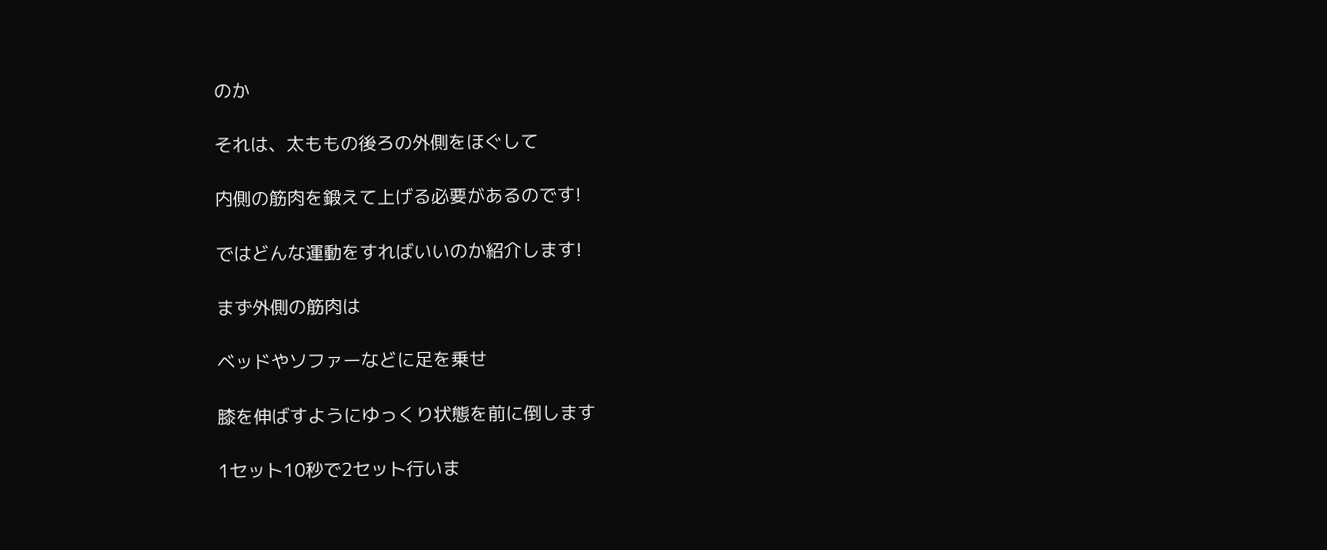のか

それは、太ももの後ろの外側をほぐして

内側の筋肉を鍛えて上げる必要があるのです!

ではどんな運動をすればいいのか紹介します!

まず外側の筋肉は

ベッドやソファーなどに足を乗せ

膝を伸ばすようにゆっくり状態を前に倒します

1セット10秒で2セット行いま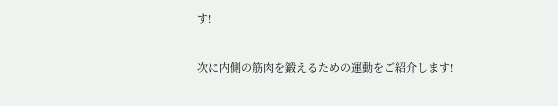す!

次に内側の筋肉を鍛えるための運動をご紹介します!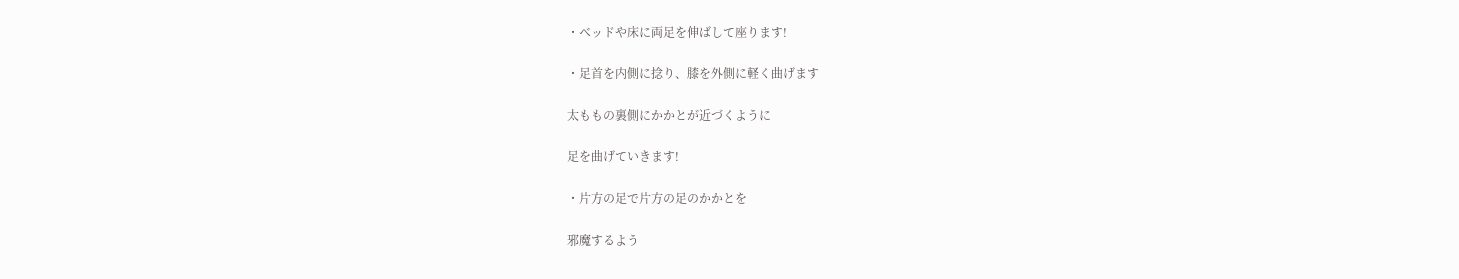・ベッドや床に両足を伸ばして座ります!

・足首を内側に捻り、膝を外側に軽く曲げます

太ももの裏側にかかとが近づくように

足を曲げていきます!

・片方の足で片方の足のかかとを

邪魔するよう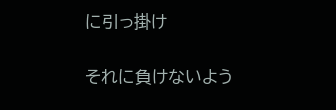に引っ掛け

それに負けないよう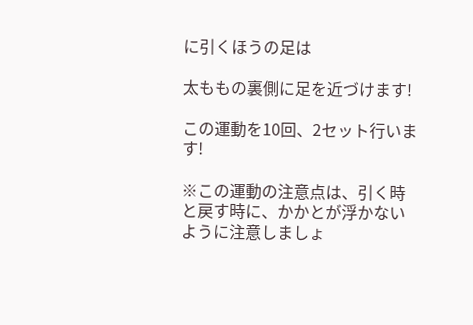に引くほうの足は

太ももの裏側に足を近づけます!

この運動を10回、2セット行います!

※この運動の注意点は、引く時と戻す時に、かかとが浮かないように注意しましょ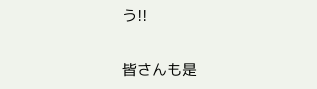う!!

皆さんも是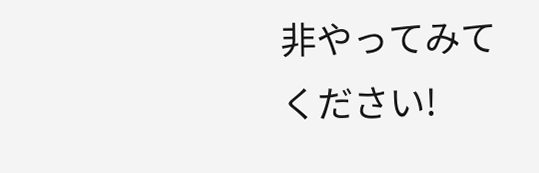非やってみてください!